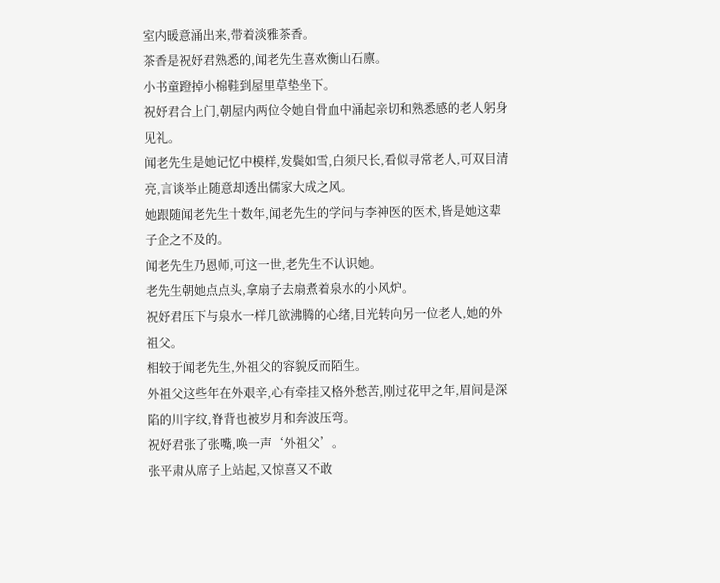室内暖意涌出来,带着淡雅茶香。
茶香是祝妤君熟悉的,闻老先生喜欢衡山石廪。
小书童蹬掉小棉鞋到屋里草垫坐下。
祝妤君合上门,朝屋内两位令她自骨血中涌起亲切和熟悉感的老人躬身见礼。
闻老先生是她记忆中模样,发鬓如雪,白须尺长,看似寻常老人,可双目清亮,言谈举止随意却透出儒家大成之风。
她跟随闻老先生十数年,闻老先生的学问与李神医的医术,皆是她这辈子企之不及的。
闻老先生乃恩师,可这一世,老先生不认识她。
老先生朝她点点头,拿扇子去扇煮着泉水的小风炉。
祝妤君压下与泉水一样几欲沸腾的心绪,目光转向另一位老人,她的外祖父。
相较于闻老先生,外祖父的容貌反而陌生。
外祖父这些年在外艰辛,心有牵挂又格外愁苦,刚过花甲之年,眉间是深陷的川字纹,脊背也被岁月和奔波压弯。
祝妤君张了张嘴,唤一声‘外祖父’。
张平肃从席子上站起,又惊喜又不敢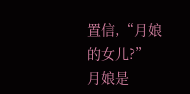置信,“月娘的女儿?”
月娘是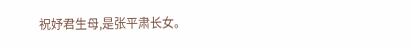祝妤君生母,是张平肃长女。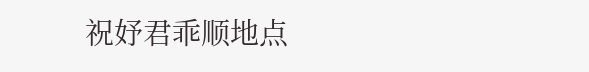祝妤君乖顺地点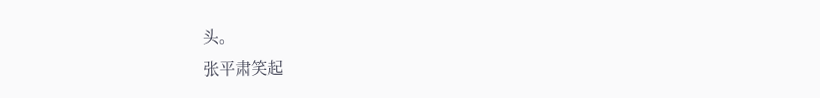头。
张平肃笑起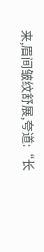来,眉间皱纹舒展,夸道:“长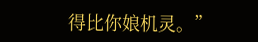得比你娘机灵。”